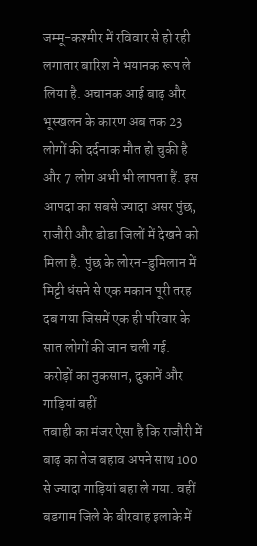जम्मू-कश्मीर में रविवार से हो रही लगातार बारिश ने भयानक रूप ले लिया है. अचानक आई बाढ़ और भूस्खलन के कारण अब तक 23 लोगों की दर्दनाक मौत हो चुकी है और 7 लोग अभी भी लापता हैं. इस आपदा का सबसे ज्यादा असर पुंछ, राजौरी और डोडा जिलों में देखने को मिला है. पुंछ के लोरन-डुमिलान में मिट्टी धंसने से एक मकान पूरी तरह दब गया जिसमें एक ही परिवार के सात लोगों की जान चली गई.
करोड़ों का नुकसान, दुकानें और गाड़ियां बहीं
तबाही का मंजर ऐसा है कि राजौरी में बाढ़ का तेज बहाव अपने साथ 100 से ज्यादा गाड़ियां बहा ले गया. वहीं बडगाम जिले के बीरवाह इलाके में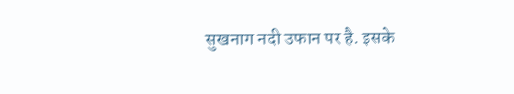सुखनाग नदी उफान पर है. इसके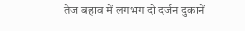तेज बहाव में लगभग दो दर्जन दुकानें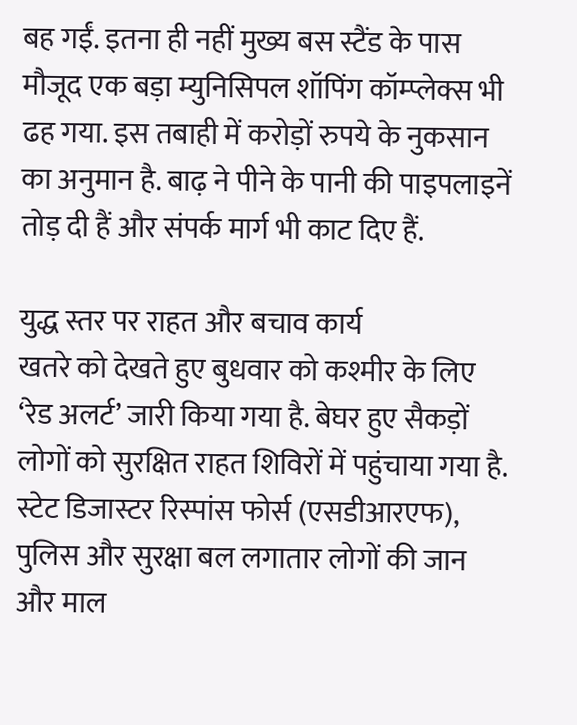बह गईं. इतना ही नहीं मुख्य बस स्टैंड के पास मौजूद एक बड़ा म्युनिसिपल शॉपिंग कॉम्प्लेक्स भी ढह गया. इस तबाही में करोड़ों रुपये के नुकसान का अनुमान है. बाढ़ ने पीने के पानी की पाइपलाइनें तोड़ दी हैं और संपर्क मार्ग भी काट दिए हैं.

युद्ध स्तर पर राहत और बचाव कार्य
खतरे को देखते हुए बुधवार को कश्मीर के लिए ‘रेड अलर्ट’ जारी किया गया है. बेघर हुए सैकड़ों लोगों को सुरक्षित राहत शिविरों में पहुंचाया गया है. स्टेट डिजास्टर रिस्पांस फोर्स (एसडीआरएफ), पुलिस और सुरक्षा बल लगातार लोगों की जान और माल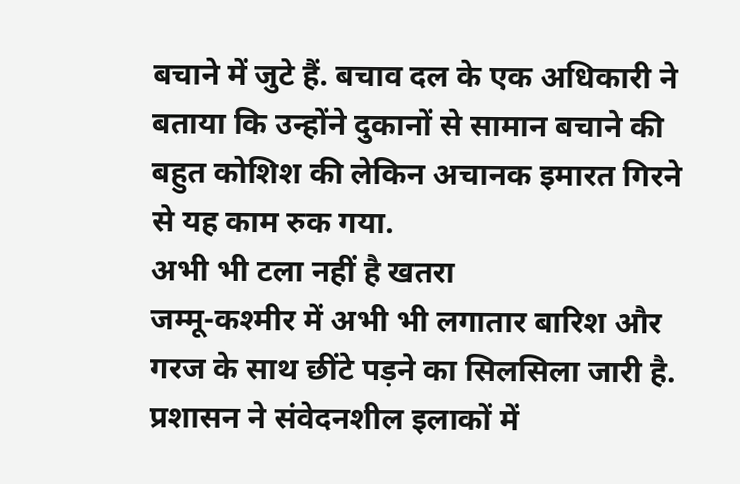बचाने में जुटे हैं. बचाव दल के एक अधिकारी ने बताया कि उन्होंने दुकानों से सामान बचाने की बहुत कोशिश की लेकिन अचानक इमारत गिरने से यह काम रुक गया.
अभी भी टला नहीं है खतरा
जम्मू-कश्मीर में अभी भी लगातार बारिश और गरज के साथ छींटे पड़ने का सिलसिला जारी है. प्रशासन ने संवेदनशील इलाकों में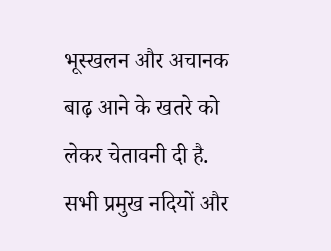भूस्खलन और अचानक बाढ़ आने के खतरे को लेकर चेतावनी दी है. सभी प्रमुख नदियों और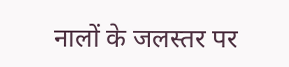नालों के जलस्तर पर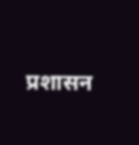प्रशासन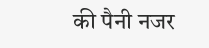की पैनी नजर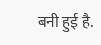बनी हुई है.